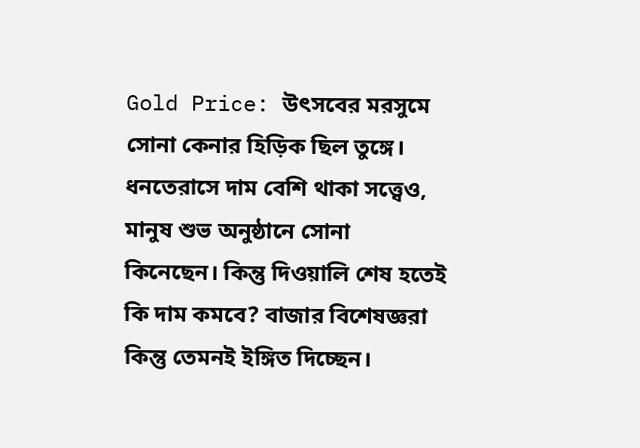Gold Price: উৎসবের মরসুমে সোনা কেনার হিড়িক ছিল তুঙ্গে। ধনতেরাসে দাম বেশি থাকা সত্ত্বেও, মানুষ শুভ অনুষ্ঠানে সোনা কিনেছেন। কিন্তু দিওয়ালি শেষ হতেই কি দাম কমবে? বাজার বিশেষজ্ঞরা কিন্তু তেমনই ইঙ্গিত দিচ্ছেন।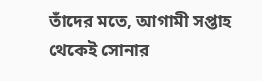তাঁদের মতে, আগামী সপ্তাহ থেকেই সোনার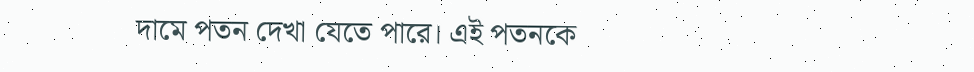দামে পতন দেখা যেতে পারে। এই পতনকে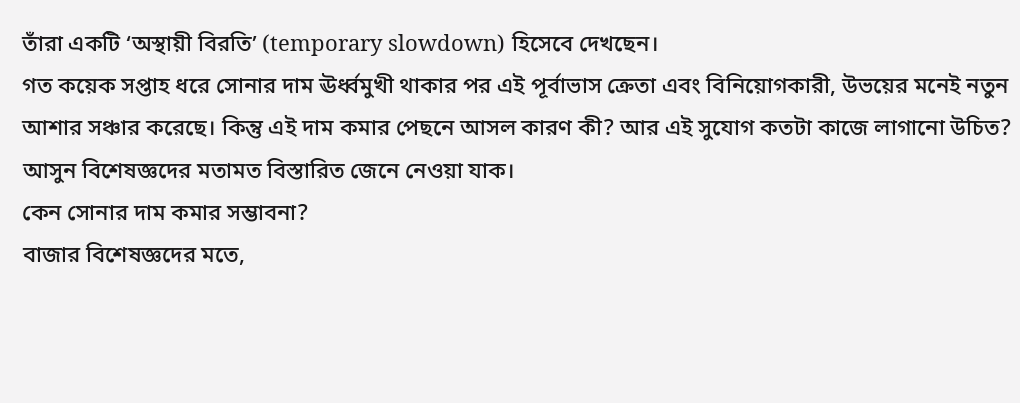তাঁরা একটি ‘অস্থায়ী বিরতি’ (temporary slowdown) হিসেবে দেখছেন।
গত কয়েক সপ্তাহ ধরে সোনার দাম ঊর্ধ্বমুখী থাকার পর এই পূর্বাভাস ক্রেতা এবং বিনিয়োগকারী, উভয়ের মনেই নতুন আশার সঞ্চার করেছে। কিন্তু এই দাম কমার পেছনে আসল কারণ কী? আর এই সুযোগ কতটা কাজে লাগানো উচিত? আসুন বিশেষজ্ঞদের মতামত বিস্তারিত জেনে নেওয়া যাক।
কেন সোনার দাম কমার সম্ভাবনা?
বাজার বিশেষজ্ঞদের মতে,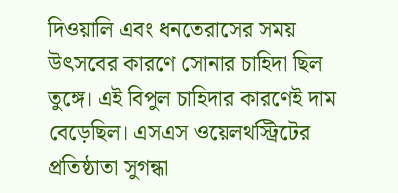দিওয়ালি এবং ধনতেরাসের সময় উৎসবের কারণে সোনার চাহিদা ছিল তুঙ্গে। এই বিপুল চাহিদার কারণেই দাম বেড়েছিল। এসএস ওয়েলথস্ট্রিটের প্রতিষ্ঠাতা সুগন্ধা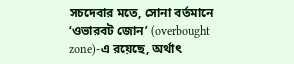সচদেবার মতে, সোনা বর্তমানে ‘ওভারবট জোন’ (overbought zone)-এ রয়েছে, অর্থাৎ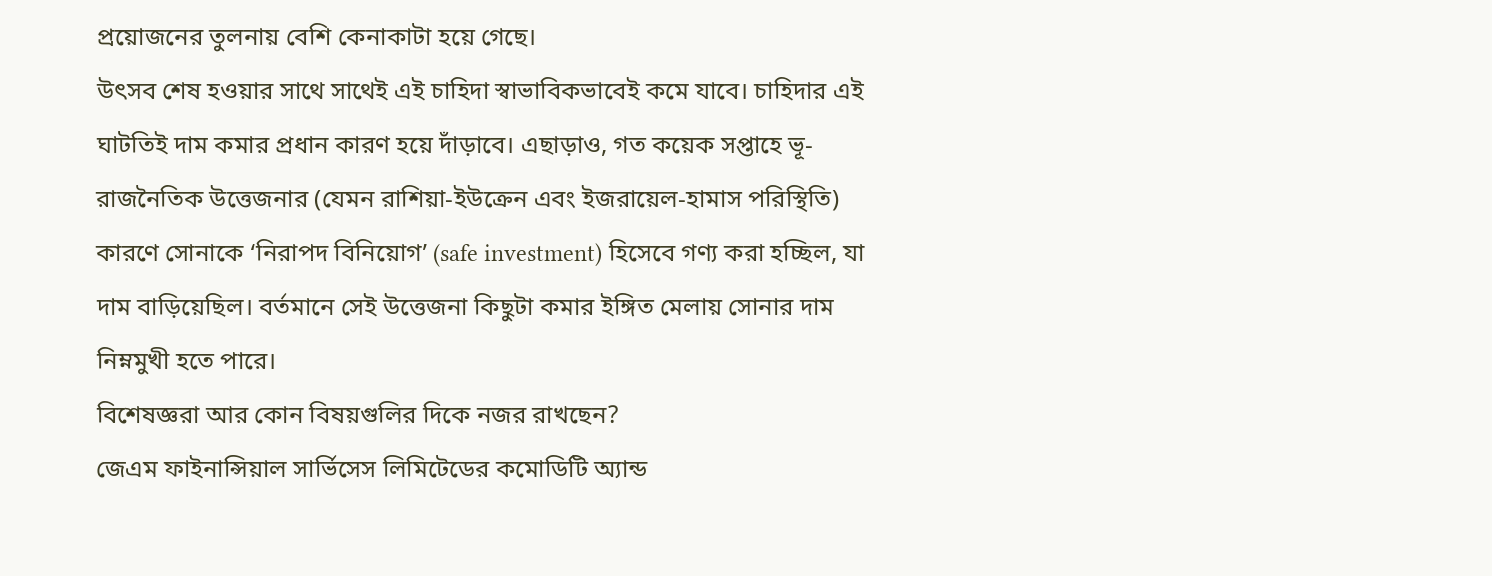প্রয়োজনের তুলনায় বেশি কেনাকাটা হয়ে গেছে।
উৎসব শেষ হওয়ার সাথে সাথেই এই চাহিদা স্বাভাবিকভাবেই কমে যাবে। চাহিদার এই ঘাটতিই দাম কমার প্রধান কারণ হয়ে দাঁড়াবে। এছাড়াও, গত কয়েক সপ্তাহে ভূ-রাজনৈতিক উত্তেজনার (যেমন রাশিয়া-ইউক্রেন এবং ইজরায়েল-হামাস পরিস্থিতি) কারণে সোনাকে ‘নিরাপদ বিনিয়োগ’ (safe investment) হিসেবে গণ্য করা হচ্ছিল, যা দাম বাড়িয়েছিল। বর্তমানে সেই উত্তেজনা কিছুটা কমার ইঙ্গিত মেলায় সোনার দাম নিম্নমুখী হতে পারে।
বিশেষজ্ঞরা আর কোন বিষয়গুলির দিকে নজর রাখছেন?
জেএম ফাইনান্সিয়াল সার্ভিসেস লিমিটেডের কমোডিটি অ্যান্ড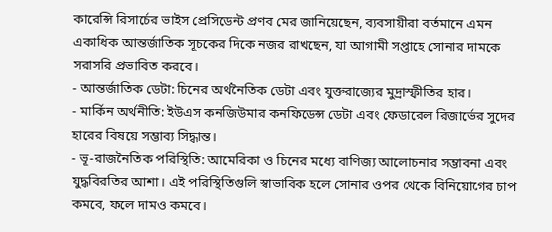কারেন্সি রিসার্চের ভাইস প্রেসিডেন্ট প্রণব মের জানিয়েছেন, ব্যবসায়ীরা বর্তমানে এমন একাধিক আন্তর্জাতিক সূচকের দিকে নজর রাখছেন, যা আগামী সপ্তাহে সোনার দামকে সরাসরি প্রভাবিত করবে।
- আন্তর্জাতিক ডেটা: চিনের অর্থনৈতিক ডেটা এবং যুক্তরাজ্যের মুদ্রাস্ফীতির হার।
- মার্কিন অর্থনীতি: ইউএস কনজিউমার কনফিডেন্স ডেটা এবং ফেডারেল রিজার্ভের সুদের হারের বিষয়ে সম্ভাব্য সিদ্ধান্ত।
- ভূ-রাজনৈতিক পরিস্থিতি: আমেরিকা ও চিনের মধ্যে বাণিজ্য আলোচনার সম্ভাবনা এবং যুদ্ধবিরতির আশা। এই পরিস্থিতিগুলি স্বাভাবিক হলে সোনার ওপর থেকে বিনিয়োগের চাপ কমবে, ফলে দামও কমবে।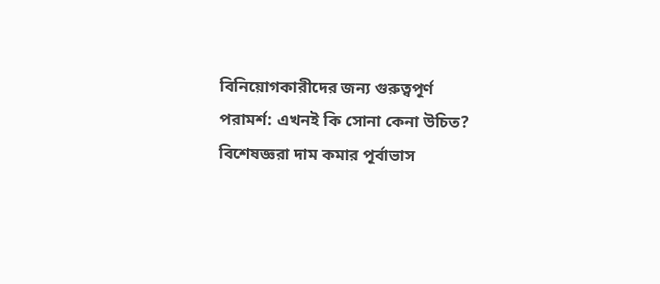বিনিয়োগকারীদের জন্য গুরুত্বপূর্ণ পরামর্শ: এখনই কি সোনা কেনা উচিত?
বিশেষজ্ঞরা দাম কমার পূর্বাভাস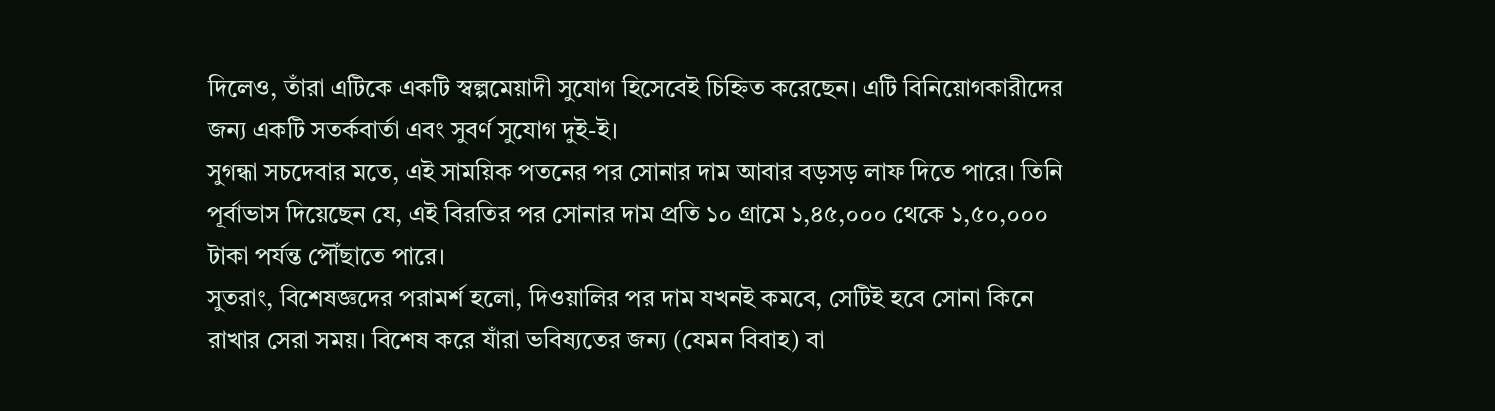দিলেও, তাঁরা এটিকে একটি স্বল্পমেয়াদী সুযোগ হিসেবেই চিহ্নিত করেছেন। এটি বিনিয়োগকারীদের জন্য একটি সতর্কবার্তা এবং সুবর্ণ সুযোগ দুই-ই।
সুগন্ধা সচদেবার মতে, এই সাময়িক পতনের পর সোনার দাম আবার বড়সড় লাফ দিতে পারে। তিনি পূর্বাভাস দিয়েছেন যে, এই বিরতির পর সোনার দাম প্রতি ১০ গ্রামে ১,৪৫,০০০ থেকে ১,৫০,০০০ টাকা পর্যন্ত পৌঁছাতে পারে।
সুতরাং, বিশেষজ্ঞদের পরামর্শ হলো, দিওয়ালির পর দাম যখনই কমবে, সেটিই হবে সোনা কিনে রাখার সেরা সময়। বিশেষ করে যাঁরা ভবিষ্যতের জন্য (যেমন বিবাহ) বা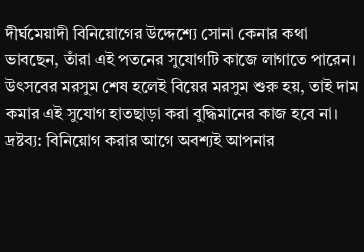দীর্ঘমেয়াদী বিনিয়োগের উদ্দেশ্যে সোনা কেনার কথা ভাবছেন, তাঁরা এই পতনের সুযোগটি কাজে লাগাতে পারেন। উৎসবের মরসুম শেষ হলেই বিয়ের মরসুম শুরু হয়, তাই দাম কমার এই সুযোগ হাতছাড়া করা বুদ্ধিমানের কাজ হবে না।
দ্রষ্টব্য: বিনিয়োগ করার আগে অবশ্যই আপনার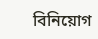বিনিয়োগ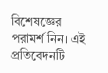বিশেষজ্ঞের পরামর্শ নিন। এই প্রতিবেদনটি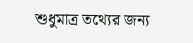শুধুমাত্র তথ্যের জন্য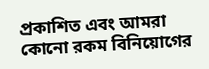প্রকাশিত এবং আমরা কোনো রকম বিনিয়োগের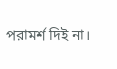পরামর্শ দিই না।